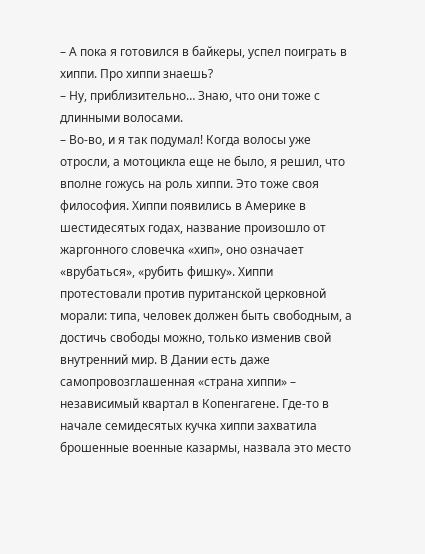– А пока я готовился в байкеры, успел поиграть в хиппи. Про хиппи знаешь?
– Ну, приблизительно… Знаю, что они тоже с длинными волосами.
– Во-во, и я так подумал! Когда волосы уже отросли, а мотоцикла еще не было, я решил, что вполне гожусь на роль хиппи. Это тоже своя философия. Хиппи появились в Америке в шестидесятых годах, название произошло от жаргонного словечка «хип», оно означает «врубаться», «рубить фишку». Хиппи протестовали против пуританской церковной морали: типа, человек должен быть свободным, а достичь свободы можно, только изменив свой внутренний мир. В Дании есть даже самопровозглашенная «страна хиппи» – независимый квартал в Копенгагене. Где-то в начале семидесятых кучка хиппи захватила брошенные военные казармы, назвала это место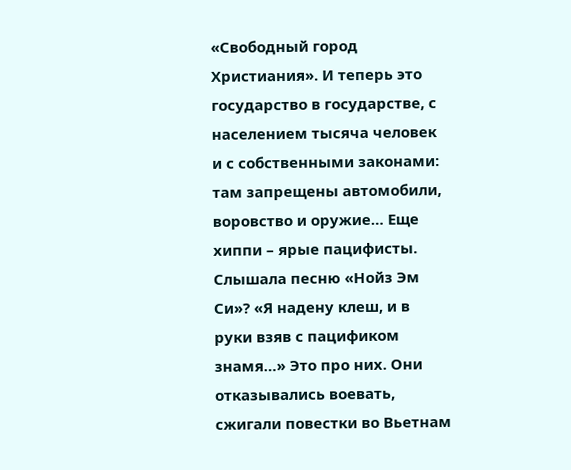«Свободный город Христиания». И теперь это государство в государстве, с населением тысяча человек и с собственными законами: там запрещены автомобили, воровство и оружие… Еще хиппи – ярые пацифисты. Слышала песню «Нойз Эм Си»? «Я надену клеш, и в руки взяв с пацификом знамя…» Это про них. Они отказывались воевать, сжигали повестки во Вьетнам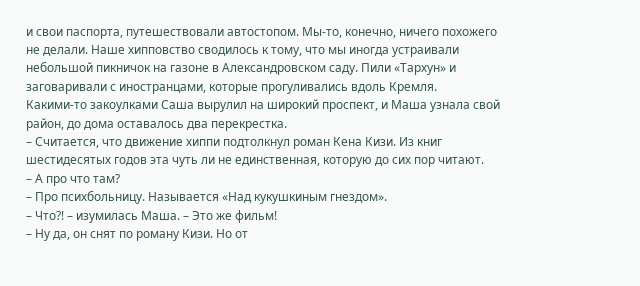и свои паспорта, путешествовали автостопом. Мы-то, конечно, ничего похожего не делали. Наше хипповство сводилось к тому, что мы иногда устраивали небольшой пикничок на газоне в Александровском саду. Пили «Тархун» и заговаривали с иностранцами, которые прогуливались вдоль Кремля.
Какими-то закоулками Саша вырулил на широкий проспект, и Маша узнала свой район, до дома оставалось два перекрестка.
– Считается, что движение хиппи подтолкнул роман Кена Кизи. Из книг шестидесятых годов эта чуть ли не единственная, которую до сих пор читают.
– А про что там?
– Про психбольницу. Называется «Над кукушкиным гнездом».
– Что?! – изумилась Маша. – Это же фильм!
– Ну да, он снят по роману Кизи. Но от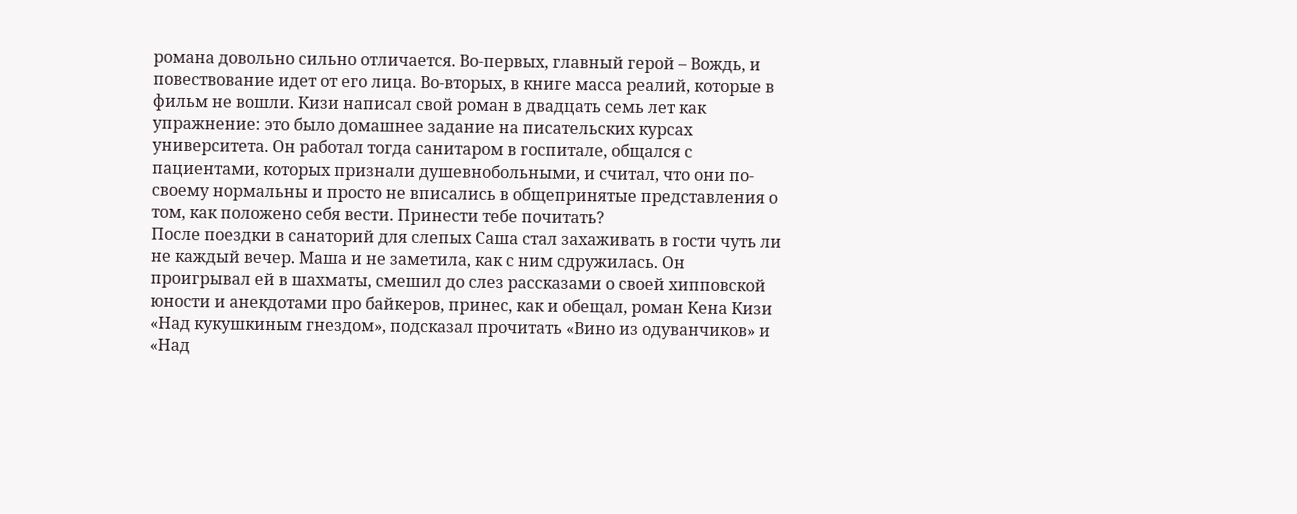романа довольно сильно отличается. Во-первых, главный герой – Вождь, и повествование идет от его лица. Во-вторых, в книге масса реалий, которые в фильм не вошли. Кизи написал свой роман в двадцать семь лет как упражнение: это было домашнее задание на писательских курсах университета. Он работал тогда санитаром в госпитале, общался с пациентами, которых признали душевнобольными, и считал, что они по-своему нормальны и просто не вписались в общепринятые представления о том, как положено себя вести. Принести тебе почитать?
После поездки в санаторий для слепых Саша стал захаживать в гости чуть ли не каждый вечер. Маша и не заметила, как с ним сдружилась. Он проигрывал ей в шахматы, смешил до слез рассказами о своей хипповской юности и анекдотами про байкеров, принес, как и обещал, роман Кена Кизи «Над кукушкиным гнездом», подсказал прочитать «Вино из одуванчиков» и «Над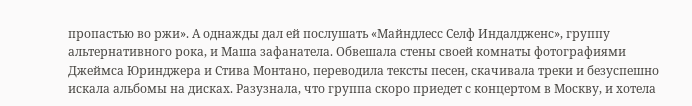пропастью во ржи». А однажды дал ей послушать «Майндлесс Селф Индалдженс», группу альтернативного рока, и Маша зафанатела. Обвешала стены своей комнаты фотографиями Джеймса Юринджера и Стива Монтано, переводила тексты песен, скачивала треки и безуспешно искала альбомы на дисках. Разузнала, что группа скоро приедет с концертом в Москву, и хотела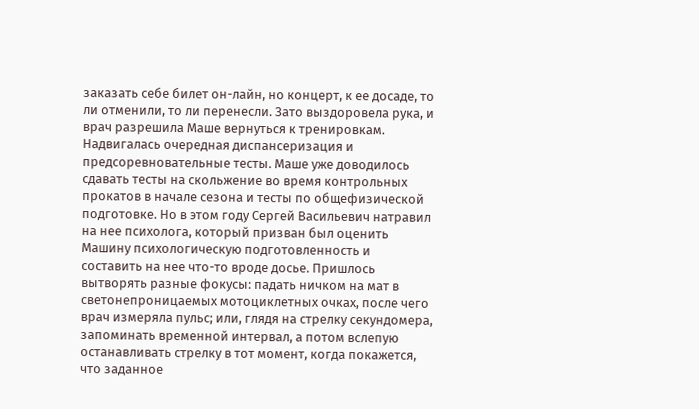заказать себе билет он-лайн, но концерт, к ее досаде, то ли отменили, то ли перенесли. Зато выздоровела рука, и врач разрешила Маше вернуться к тренировкам.
Надвигалась очередная диспансеризация и предсоревновательные тесты. Маше уже доводилось сдавать тесты на скольжение во время контрольных прокатов в начале сезона и тесты по общефизической подготовке. Но в этом году Сергей Васильевич натравил на нее психолога, который призван был оценить Машину психологическую подготовленность и составить на нее что-то вроде досье. Пришлось вытворять разные фокусы: падать ничком на мат в светонепроницаемых мотоциклетных очках, после чего врач измеряла пульс; или, глядя на стрелку секундомера, запоминать временной интервал, а потом вслепую останавливать стрелку в тот момент, когда покажется, что заданное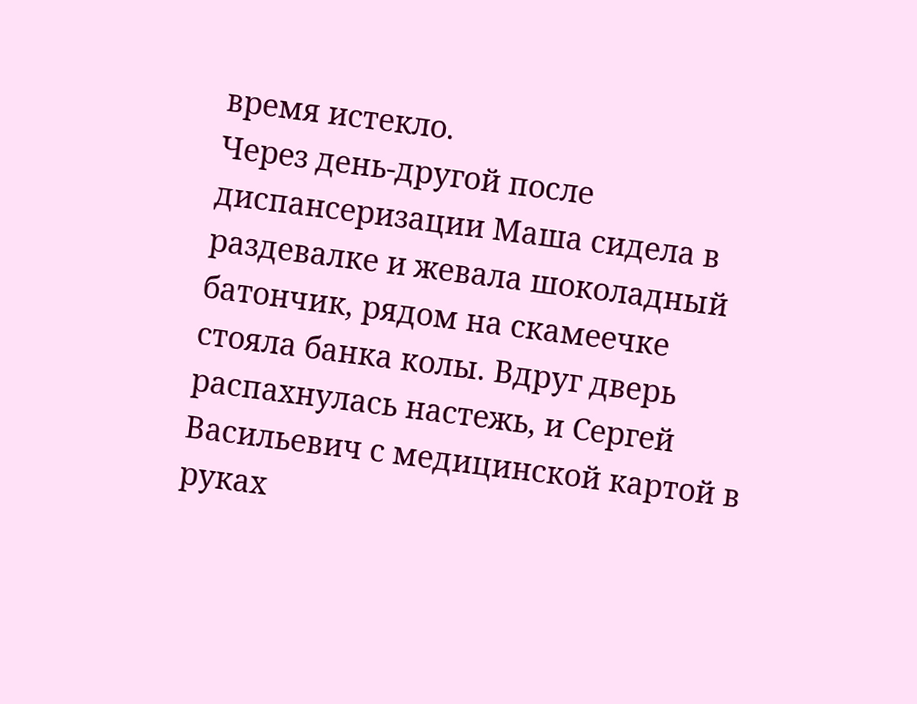время истекло.
Через день-другой после диспансеризации Маша сидела в раздевалке и жевала шоколадный батончик, рядом на скамеечке стояла банка колы. Вдруг дверь распахнулась настежь, и Сергей Васильевич с медицинской картой в руках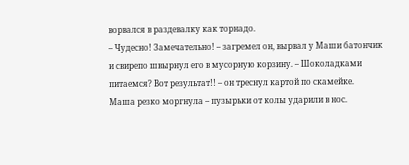ворвался в раздевалку как торнадо.
– Чудесно! Замечательно! – загремел он, вырвал у Маши батончик и свирепо швырнул его в мусорную корзину. – Шоколадками питаемся? Вот результат!! – он треснул картой по скамейке.
Маша резко моргнула – пузырьки от колы ударили в нос.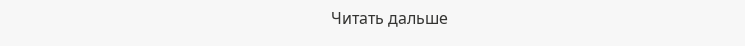Читать дальше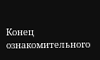Конец ознакомительного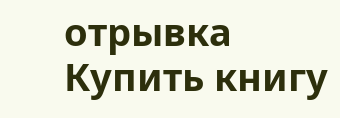отрывка
Купить книгу